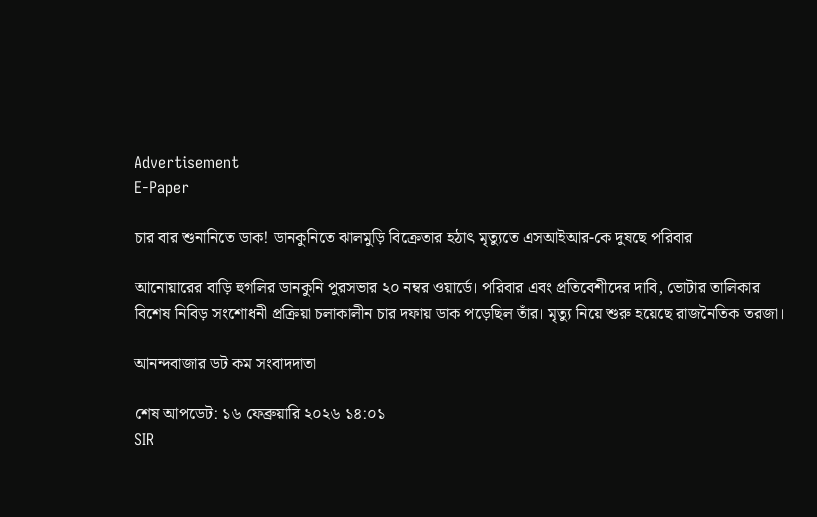Advertisement
E-Paper

চার বার শুনানিতে ডাক! ডানকুনিতে ঝালমুড়ি বিক্রেতার হঠাৎ মৃত্যুতে এসআইআর-কে দুষছে পরিবার

আনোয়ারের বাড়ি হুগলির ডানকুনি পুরসভার ২০ নম্বর ওয়ার্ডে। পরিবার এবং প্রতিবেশীদের দাবি, ভোটার তালিকার বিশেষ নিবিড় সংশোধনী প্রক্রিয়া চলাকালীন চার দফায় ডাক পড়েছিল তাঁর। মৃত্যু নিয়ে শুরু হয়েছে রাজনৈতিক তরজা।

আনন্দবাজার ডট কম সংবাদদাতা

শেষ আপডেট: ১৬ ফেব্রুয়ারি ২০২৬ ১৪:০১
SIR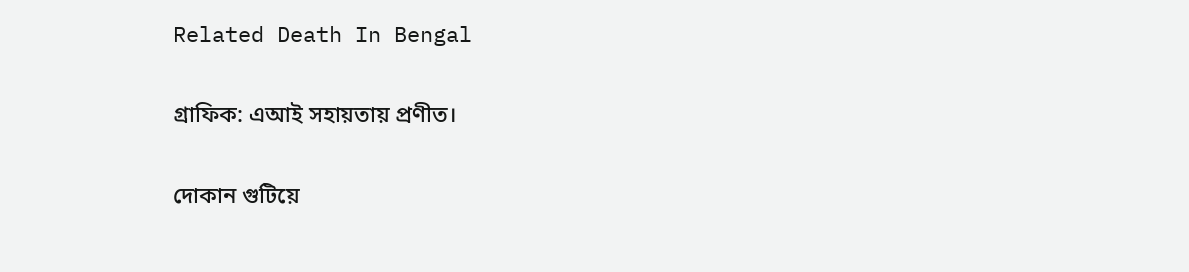Related Death In Bengal

গ্রাফিক: এআই সহায়তায় প্রণীত।

দোকান গুটিয়ে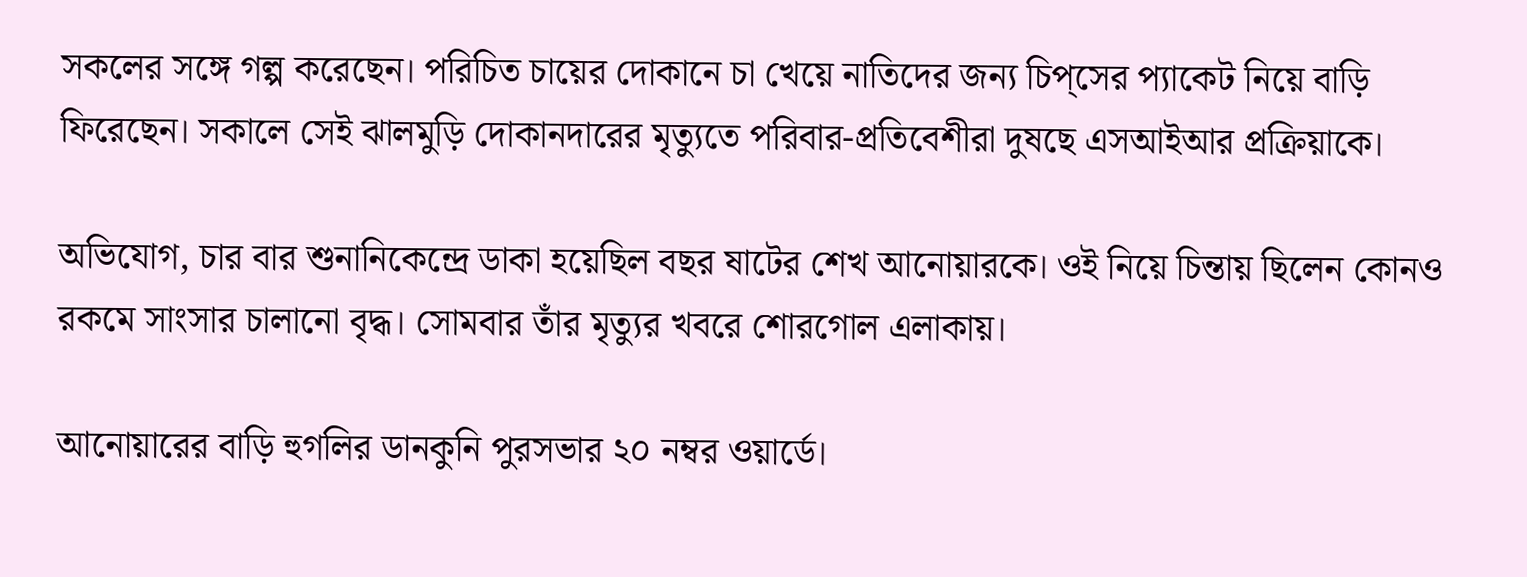সকলের সঙ্গে গল্প করেছেন। পরিচিত চায়ের দোকানে চা খেয়ে নাতিদের জন্য চিপ্‌সের প্যাকেট নিয়ে বাড়ি ফিরেছেন। সকালে সেই ঝালমুড়ি দোকানদারের মৃত্যুতে পরিবার-প্রতিবেশীরা দুষছে এসআইআর প্রক্রিয়াকে।

অভিযোগ, চার বার শুনানিকেন্দ্রে ডাকা হয়েছিল বছর ষাটের শেখ আনোয়ারকে। ওই নিয়ে চিন্তায় ছিলেন কোনও রকমে সাংসার চালানো বৃদ্ধ। সোমবার তাঁর মৃত্যুর খবরে শোরগোল এলাকায়।

আনোয়ারের বাড়ি হুগলির ডানকুনি পুরসভার ২০ নম্বর ওয়ার্ডে।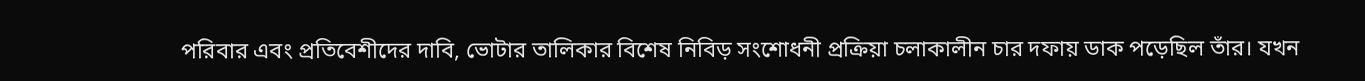পরিবার এবং প্রতিবেশীদের দাবি, ভোটার তালিকার বিশেষ নিবিড় সংশোধনী প্রক্রিয়া চলাকালীন চার দফায় ডাক পড়েছিল তাঁর। যখন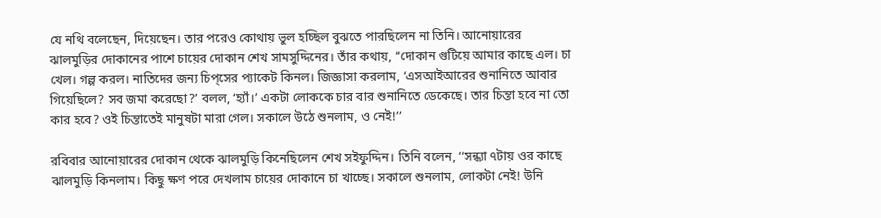যে নথি বলেছেন, দিয়েছেন। তার পরেও কোথায় ভুল হচ্ছিল বুঝতে পারছিলেন না তিনি। আনোয়ারের ঝালমুড়ির দোকানের পাশে চায়ের দোকান শেখ সামসুদ্দিনের। তাঁর কথায়, ‘‘দোকান গুটিয়ে আমার কাছে এল। চা খেল। গল্প করল। নাতিদের জন্য চিপ্‌সের প্যাকেট কিনল। জিজ্ঞাসা করলাম, ‘এসআইআরের শুনানিতে আবার গিয়েছিলে? সব জমা করেছো?’ বলল, ‘হ্যাঁ।’ একটা লোককে চার বার শুনানিতে ডেকেছে। তার চিন্তা হবে না তো কার হবে? ওই চিন্তাতেই মানুষটা মারা গেল। সকালে উঠে শুনলাম, ও নেই!’’

রবিবার আনোয়ারের দোকান থেকে ঝালমুড়ি কিনেছিলেন শেখ সইফুদ্দিন। তিনি বলেন, ‘‘সন্ধ্যা ৭টায় ওর কাছে ঝালমুড়ি কিনলাম। কিছু ক্ষণ পরে দেখলাম চায়ের দোকানে চা খাচ্ছে। সকালে শুনলাম, লোকটা নেই! উনি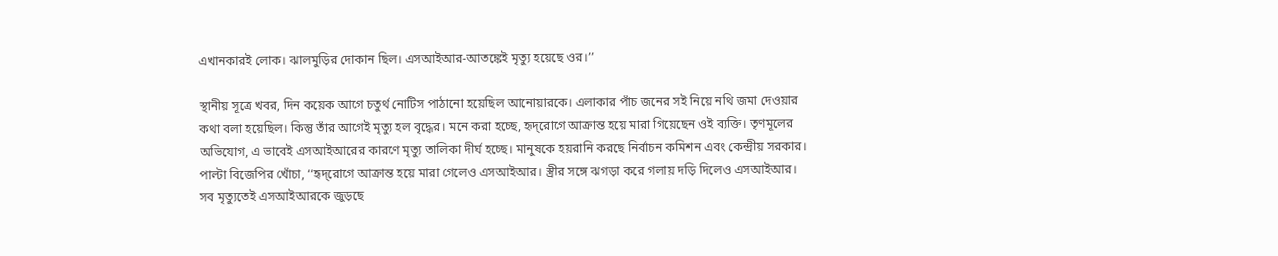এখানকারই লোক। ঝালমুড়ির দোকান ছিল। এসআইআর-আতঙ্কেই মৃত্যু হয়েছে ওর।’’

স্থানীয় সূত্রে খবর, দিন কয়েক আগে চতুর্থ নোটিস পাঠানো হয়েছিল আনোয়ারকে। এলাকার পাঁচ জনের সই নিয়ে নথি জমা দেওয়ার কথা বলা হয়েছিল। কিন্তু তাঁর আগেই মৃত্যু হল বৃদ্ধের। মনে করা হচ্ছে, হৃদ্‌রোগে আক্রান্ত হয়ে মারা গিয়েছেন ওই ব্যক্তি। তৃণমূলের অভিযোগ, এ ভাবেই এসআইআরের কারণে মৃত্যু তালিকা দীর্ঘ হচ্ছে। মানুষকে হয়রানি করছে নির্বাচন কমিশন এবং কেন্দ্রীয় সরকার। পাল্টা বিজেপির খোঁচা, ‘‘হৃদ‌্‌রোগে আক্রান্ত হয়ে মারা গেলেও এসআইআর। স্ত্রীর সঙ্গে ঝগড়া করে গলায় দড়ি দিলেও এসআইআর। সব মৃত্যুতেই এসআইআরকে জুড়ছে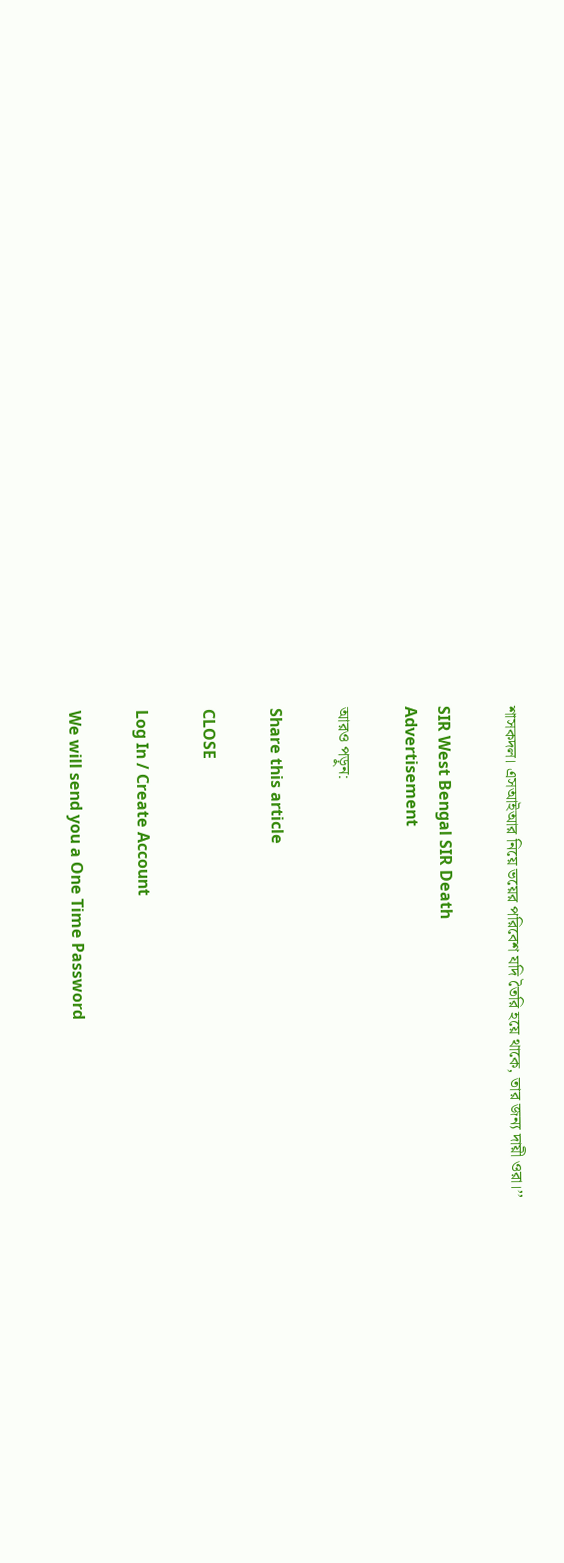শাসকদল। এসআইআর নিয়ে ভয়ের পরিবেশ যদি তৈরি হয়ে থাকে, তার জন্য দায়ী ওরা।’’

SIR West Bengal SIR Death
Advertisement

আরও পড়ুন:

Share this article

CLOSE

Log In / Create Account

We will send you a One Time Password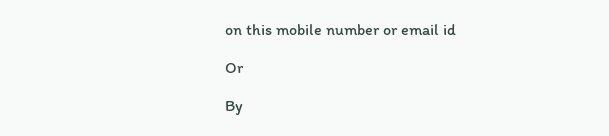on this mobile number or email id

Or

By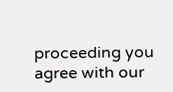proceeding you agree with our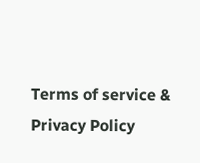Terms of service & Privacy Policy